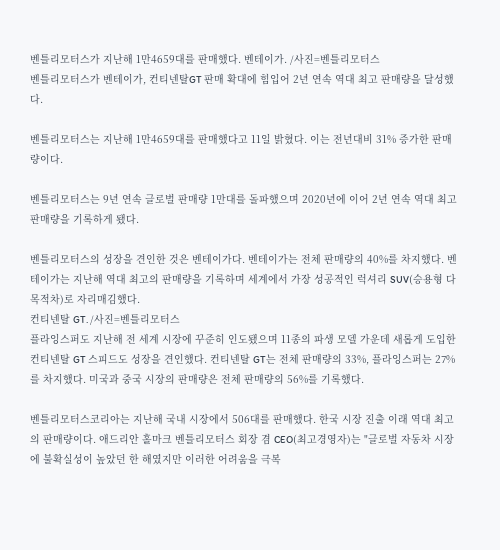벤틀리모터스가 지난해 1만4659대를 판매했다. 벤테이가. /사진=벤틀리모터스
벤틀리모터스가 벤테이가, 컨티넨탈GT 판매 확대에 힘입어 2년 연속 역대 최고 판매량을 달성했다.

벤틀리모터스는 지난해 1만4659대를 판매했다고 11일 밝혔다. 이는 전년대비 31% 증가한 판매량이다.

벤틀리모터스는 9년 연속 글로벌 판매량 1만대를 돌파했으며 2020년에 이어 2년 연속 역대 최고 판매량을 기록하게 됐다.

벤틀리모터스의 성장을 견인한 것은 벤테이가다. 벤테이가는 전체 판매량의 40%를 차지했다. 벤테이가는 지난해 역대 최고의 판매량을 기록하며 세계에서 가장 성공적인 럭셔리 SUV(승용형 다목적차)로 자리매김했다.
컨티넨탈 GT. /사진=벤틀리모터스
플라잉스퍼도 지난해 전 세계 시장에 꾸준히 인도됐으며 11종의 파생 모델 가운데 새롭게 도입한 컨티넨탈 GT 스피드도 성장을 견인했다. 컨티넨탈 GT는 전체 판매량의 33%, 플라잉스퍼는 27%를 차지했다. 미국과 중국 시장의 판매량은 전체 판매량의 56%를 기록했다.

벤틀리모터스코리아는 지난해 국내 시장에서 506대를 판매했다. 한국 시장 진출 이래 역대 최고의 판매량이다. 애드리안 홀마크 벤틀리모터스 회장 겸 CEO(최고경영자)는 "글로벌 자동차 시장에 불확실성이 높았던 한 해였지만 이러한 어려움을 극복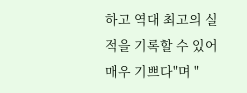하고 역대 최고의 실적을 기록할 수 있어 매우 기쁘다"며 "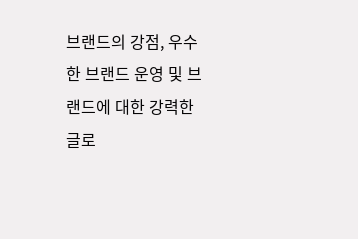브랜드의 강점, 우수한 브랜드 운영 및 브랜드에 대한 강력한 글로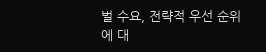벌 수요, 전략적 우선 순위에 대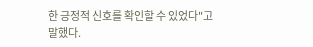한 긍정적 신호를 확인할 수 있었다"고 말했다.